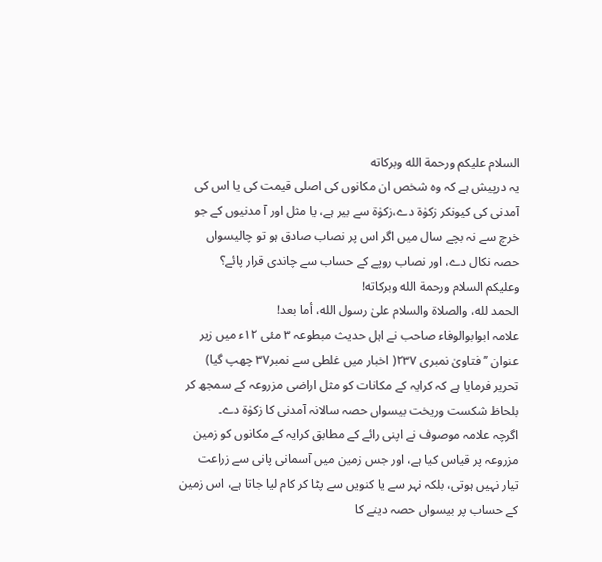السلام عليكم ورحمة الله وبركاته
یہ درپیش ہے کہ وہ شخص ان مکانوں کی اصلی قیمت کی یا اس کی آمدنی کی کیونکر زکوٰۃ دے،زکوٰۃ سے بیر ہے، یا مثل اور آ مدنیوں کے جو خرچ سے نہ بچے سال میں اگر اس پر نصاب صادق ہو تو چالیسواں حصہ نکال دے، اور نصاب روپے کے حساب سے چاندی قرار پائے؟
وعلیکم السلام ورحمة الله وبرکاته!
الحمد لله، والصلاة والسلام علىٰ رسول الله، أما بعد!
علامہ ابوابوالوفاء صاحب نے اہل حدیث مبطوعہ ۳ مئی ۱۲ء میں زیر عنوان ’’فتاویٰ نمبری ۲۳۷( اخبار میں غلطی سے نمبر۳۷ چھپ گیا) تحریر فرمایا ہے کہ کرایہ کے مکانات کو مثل اراضی مزروعہ کے سمجھ کر بلحاظ شکست وریخت بیسواں حصہ سالانہ آمدنی کا زکوٰۃ دے۔
اگرچہ علامہ موصوف نے اپنی رائے کے مطابق کرایہ کے مکانوں کو زمین مزروعہ پر قیاس کیا ہے، اور جس زمین میں آسمانی پانی سے زراعت تیار نہیں ہوتی، بلکہ نہر سے یا کنویں سے پٹا کر کام لیا جاتا ہے، اس زمین کے حساب پر بیسواں حصہ دینے کا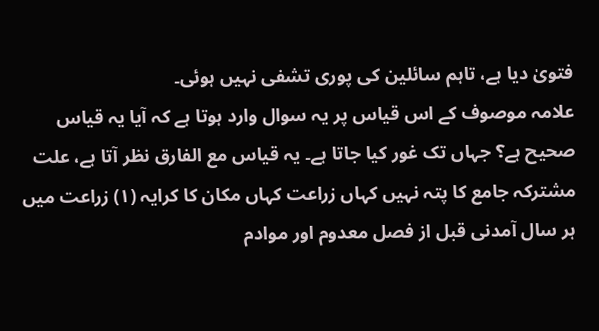فتویٰ دیا ہے، تاہم سائلین کی پوری تشفی نہیں ہوئی۔
علامہ موصوف کے اس قیاس پر یہ سوال وارد ہوتا ہے کہ آیا یہ قیاس صحیح ہے؟ جہاں تک غور کیا جاتا ہے۔ یہ قیاس مع الفارق نظر آتا ہے، علت مشترکہ جامع کا پتہ نہیں کہاں زراعت کہاں مکان کا کرایہ (۱) زراعت میں ہر سال آمدنی قبل از فصل معدوم اور موادم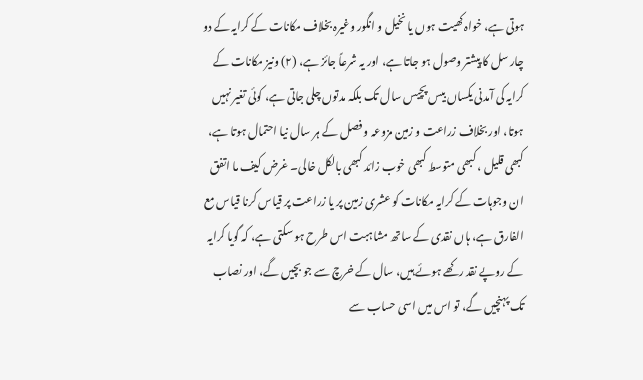ہوتی ہے، خواہ کھیت ہوں یا نخیل و انگور وغیرہ بخلاف مکانات کے کرایہ کے دو چار سل کا پیشتر وصول ہو جاتا ہے، اور یہ شرعاً جائز ہے، (۲) ونیز مکانات کے کرایہ کی آمدنی یکساں بیس پچیس سال تک بلکہ مدتوں چلی جاتی ہے، کوئی تغیر نہیں ہوتا، اور بخلاف زراعت و زمین مزوعہ و فصل کے ہر سال نیا احتمال ہوتا ہے، کبھی قلیل ، کبھی متوسط کبھی خوب زائد کبھی بالکل خالی۔ غرض کیف ما اتفق ان وجوہات کے کرایہ مکانات کو عشری زمین پر یا زراعت پر قیاس کرنا قیاس مع الفارق ہے، ہاں نقدی کے ساتھ مشاہبت اس طرح ہو سکتی ہے، کہ گویا کرایہ کے روپے نقد رکھے ہوئے ہیں، سال کے خرچ سے جو بچیں گے، اور نصاب تک پہنچیں گے، تو اس میں اسی حساب سے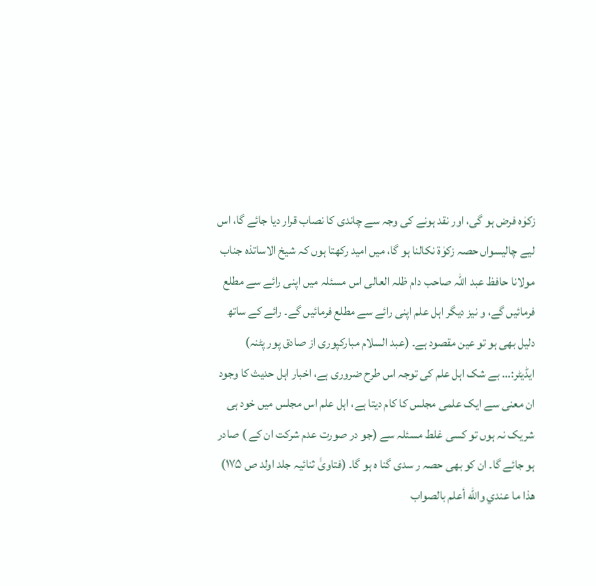زکوٰہ فرض ہو گی، اور نقد ہونے کی وجہ سے چاندی کا نصاب قرار دیا جائے گا، اس لیے چالیسواں حصہ زکوٰۃ نکالنا ہو گا، میں امید رکھتا ہوں کہ شیخ الاساتذہ جناب مولانا حافظ عبد اللہ صاحب دام ظلہ العالی اس مسئلہ میں اپنی رائے سے مطلع فرمائیں گے، و نیز دیگر اہل علم اپنی رائے سے مطلع فرمائیں گے۔ رائے کے ساتھ دلیل بھی ہو تو عین مقصود ہے۔ (عبد السلام مبارکپوری از صادق پور پٹنہ)
ایڈیٹر:… بے شک اہل علم کی توجہ اس طرح ضروری ہے، اخبار اہل حدیث کا وجود ان معنی سے ایک علمی مجلس کا کام دیتا ہے، اہل علم اس مجلس میں خود ہی شریک نہ ہوں تو کسی غلط مسئلہ سے (جو در صورت عدم شرکت ان کے ) صادر ہو جائے گا۔ ان کو بھی حصہ ر سدی گنا ہ ہو گا۔ (فتاویٰ ثنائیہ جلد اولد ص ۱۷۵)
ھذا ما عندي والله أعلم بالصواب